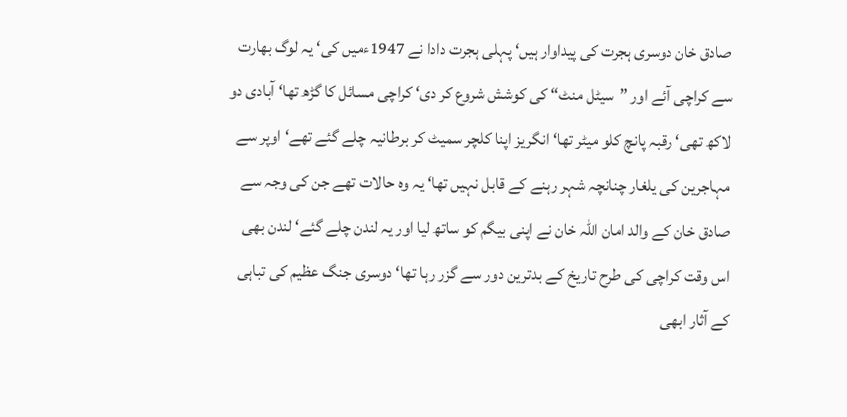صادق خان دوسری ہجرت کی پیداوار ہیں‘ پہلی ہجرت دادا نے 1947ءمیں کی‘ یہ لوگ بھارت سے کراچی آئے اور ”سیٹل منٹ“ کی کوشش شروع کر دی‘ کراچی مسائل کا گڑھ تھا‘ آبادی دو لاکھ تھی‘ رقبہ پانچ کلو میٹر تھا‘ انگریز اپنا کلچر سمیٹ کر برطانیہ چلے گئے تھے‘ اوپر سے مہاجرین کی یلغار چنانچہ شہر رہنے کے قابل نہیں تھا‘ یہ وہ حالات تھے جن کی وجہ سے صادق خان کے والد امان اللہ خان نے اپنی بیگم کو ساتھ لیا اور یہ لندن چلے گئے‘ لندن بھی اس وقت کراچی کی طرح تاریخ کے بدترین دور سے گزر رہا تھا‘ دوسری جنگ عظیم کی تباہی کے آثار ابھی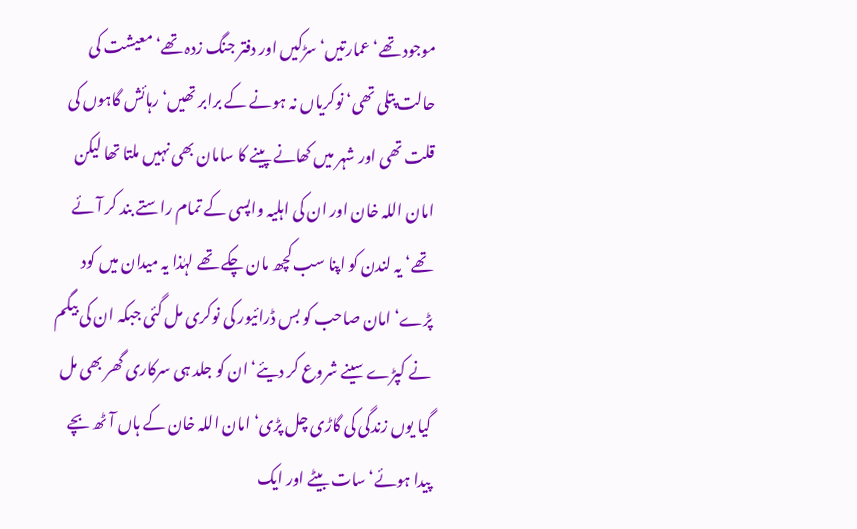موجود تھے‘ عمارتیں‘ سڑکیں اور دفتر جنگ زدہ تھے‘ معیشت کی حالت پتلی تھی‘ نوکریاں نہ ہونے کے برابر تھیں‘ رہائش گاہوں کی قلت تھی اور شہر میں کھانے پینے کا سامان بھی نہیں ملتا تھا لیکن امان اللہ خان اور ان کی اہلیہ واپسی کے تمام راستے بند کر آئے تھے‘ یہ لندن کو اپنا سب کچھ مان چکے تھے لہٰذا یہ میدان میں کود پڑے‘ امان صاحب کو بس ڈرائیور کی نوکری مل گئی جبکہ ان کی بیگم نے کپڑے سینے شروع کر دیئے‘ ان کو جلد ہی سرکاری گھر بھی مل گیا یوں زندگی کی گاڑی چل پڑی‘ امان اللہ خان کے ہاں آٹھ بچے پیدا ہوئے‘ سات بیٹے اور ایک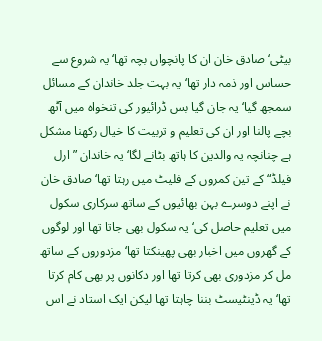بیٹی‘ صادق خان ان کا پانچواں بچہ تھا‘ یہ شروع سے حساس اور ذمہ دار تھا‘ یہ بہت جلد خاندان کے مسائل سمجھ گیا‘ یہ جان گیا بس ڈرائیور کی تنخواہ میں آٹھ بچے پالنا اور ان کی تعلیم و تربیت کا خیال رکھنا مشکل ہے چنانچہ یہ والدین کا ہاتھ بٹانے لگا‘ یہ خاندان ”ارل فیلڈ“ کے تین کمروں کے فلیٹ میں رہتا تھا‘ صادق خان نے اپنے دوسرے بہن بھائیوں کے ساتھ سرکاری سکول میں تعلیم حاصل کی‘ یہ سکول بھی جاتا تھا اور لوگوں کے گھروں میں اخبار بھی پھینکتا تھا‘ مزدوروں کے ساتھ مل کر مزدوری بھی کرتا تھا اور دکانوں پر بھی کام کرتا تھا‘ یہ ڈینٹیسٹ بننا چاہتا تھا لیکن ایک استاد نے اس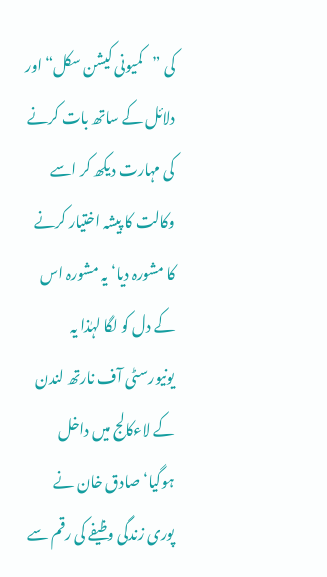کی ”کمیونی کیشن سکل“ اور دلائل کے ساتھ بات کرنے کی مہارت دیکھ کر اسے وکالت کا پیشہ اختیار کرنے کا مشورہ دیا‘ یہ مشورہ اس کے دل کو لگا لہٰذا یہ یونیورسٹی آف نارتھ لندن کے لاءکالج میں داخل ہوگیا‘ صادق خان نے پوری زندگی وظیفے کی رقم سے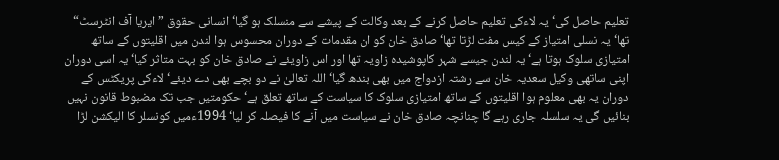تعلیم حاصل کی‘ یہ لاءکی تعلیم حاصل کرنے کے بعد وکالت کے پیشے سے منسلک ہو گیا‘ انسانی حقوق ”ایریا آف انٹرسٹ“ تھا‘یہ نسلی امتیاز کے کیس مفت لڑتا تھا‘ صادق خان کو ان مقدمات کے دوران محسوس ہوا لندن میں اقلیتوں کے ساتھ امتیازی سلوک ہوتا ہے‘ یہ لندن جیسے شہر کاپوشیدہ زاویہ تھا اور اس زاویئے نے صادق خان کو بہت متاثر کیا‘ یہ اسی دوران اپنی ساتھی وکیل سعدیہ خان سے رشتہ ازدواج میں بھی بندھ گیا‘ اللہ تعالیٰ نے دو بچے بھی دے دیئے‘ لاءکی پریکٹس کے دوران یہ بھی معلوم ہوا اقلیتوں کے ساتھ امتیازی سلوک کا سیاست کے ساتھ تعلق ہے‘ حکومتیں جب تک مضبوط قانون نہیں بنائیں گی یہ سلسلہ جاری رہے گا چنانچہ صادق خان نے سیاست میں آنے کا فیصلہ کر لیا‘ 1994ءمیں کونسلر کا الیکشن لڑا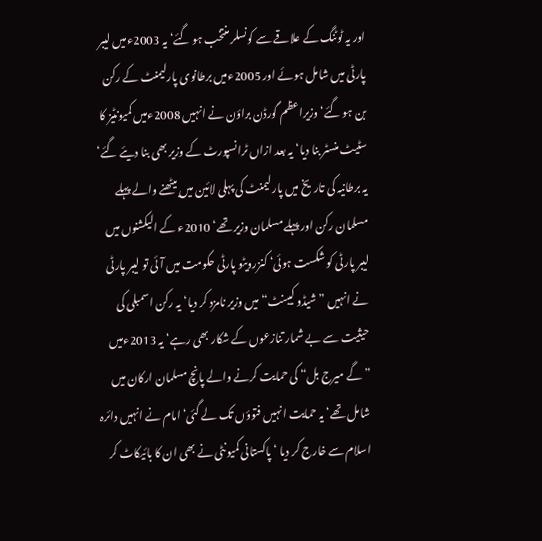اور یہ ٹوٹنگ کے علاقے سے کونسلر منتخب ہو گئے‘ یہ 2003ءمیں لیبر پارٹی میں شامل ہوئے اور 2005ءمیں برطانوی پارلیمنٹ کے رکن بن ہو گئے‘ وزیراعظم گورڈن براؤن نے انہیں 2008ءمیں کمیونٹیز کا سٹیٹ منسٹر بنا دیا‘ یہ بعد ازاں ٹرانسپورٹ کے وزیر بھی بنا دیئے گئے‘ یہ برطانیہ کی تاریخ میں پارلیمنٹ کی پہلی لائین میں بیٹھنے والے پہلے مسلمان رکن اور پہلے مسلمان وزیر تھے‘ 2010ء کے الیکشنوں میں لیبر پارٹی کو شکست ہوئی‘ کنزرویٹو پارٹی حکومت میں آئی تو لیبر پارٹی نے انہیں ”شیڈو کیبنٹ“ میں وزیر نامزد کر دیا‘ یہ رکن اسمبلی کی حیثیت سے بے شمار تنازعوں کے شکار بھی رہے‘ یہ 2013ءمیں ”گے میرج بل“ کی حمایت کرنے والے پانچ مسلمان ارکان میں شامل تھے‘ یہ حمایت انہیں فتوؤں تک لے گئی‘ امام نے انہیں دائرہ اسلام سے خارج کر دیا ‘ پاکستانی کمیونٹی نے بھی ان کا بائیکاٹ کر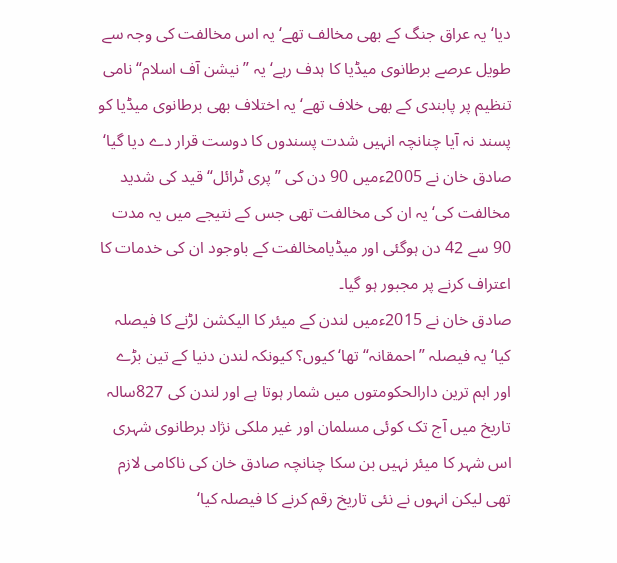دیا‘ یہ عراق جنگ کے بھی مخالف تھے‘ یہ اس مخالفت کی وجہ سے طویل عرصے برطانوی میڈیا کا ہدف رہے‘ یہ ”نیشن آف اسلام“ نامی تنظیم پر پابندی کے بھی خلاف تھے‘ یہ اختلاف بھی برطانوی میڈیا کو پسند نہ آیا چنانچہ انہیں شدت پسندوں کا دوست قرار دے دیا گیا‘ صادق خان نے 2005ءمیں 90 دن کی ”پری ٹرائل“ قید کی شدید مخالفت کی‘ یہ ان کی مخالفت تھی جس کے نتیجے میں یہ مدت 90 سے 42 دن ہوگئی اور میڈیامخالفت کے باوجود ان کی خدمات کا اعتراف کرنے پر مجبور ہو گیا۔
صادق خان نے 2015ءمیں لندن کے میئر کا الیکشن لڑنے کا فیصلہ کیا‘ یہ فیصلہ ”احمقانہ“ تھا‘ کیوں؟ کیونکہ لندن دنیا کے تین بڑے اور اہم ترین دارالحکومتوں میں شمار ہوتا ہے اور لندن کی 827سالہ تاریخ میں آج تک کوئی مسلمان اور غیر ملکی نژاد برطانوی شہری اس شہر کا میئر نہیں بن سکا چنانچہ صادق خان کی ناکامی لازم تھی لیکن انہوں نے نئی تاریخ رقم کرنے کا فیصلہ کیا‘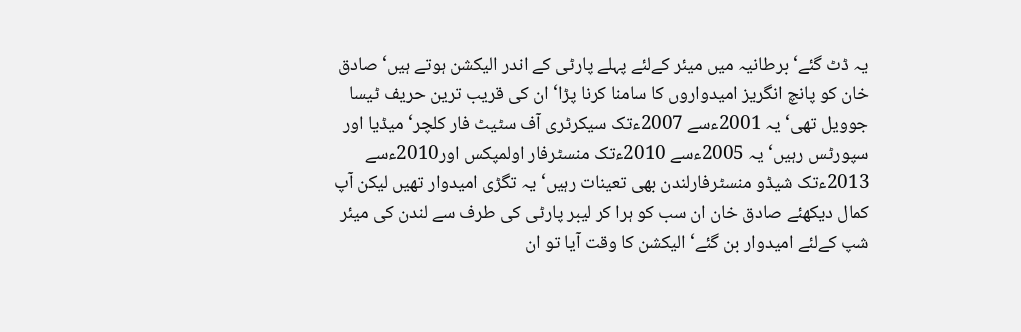یہ ڈٹ گئے‘ برطانیہ میں میئر کےلئے پہلے پارٹی کے اندر الیکشن ہوتے ہیں‘ صادق خان کو پانچ انگریز امیدواروں کا سامنا کرنا پڑا‘ ان کی قریب ترین حریف ٹیسا جوویل تھی‘ یہ 2001ءسے 2007ءتک سیکرٹری آف سٹیٹ فار کلچر‘ میڈیا اور سپورٹس رہیں‘ یہ 2005ءسے 2010ءتک منسٹرفار اولمپکس اور2010ءسے 2013ءتک شیڈو منسٹرفارلندن بھی تعینات رہیں‘ یہ تگڑی امیدوار تھیں لیکن آپ کمال دیکھئے صادق خان ان سب کو ہرا کر لیبر پارٹی کی طرف سے لندن کی میئر شپ کےلئے امیدوار بن گئے‘ الیکشن کا وقت آیا تو ان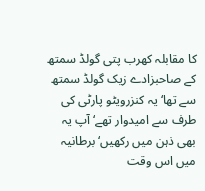کا مقابلہ کھرب پتی گولڈ سمتھ کے صاحبزادے زیک گولڈ سمتھ سے تھا‘ یہ کنزرویٹو پارٹی کی طرف سے امیدوار تھے‘ آپ یہ بھی ذہن میں رکھیں‘ برطانیہ میں اس وقت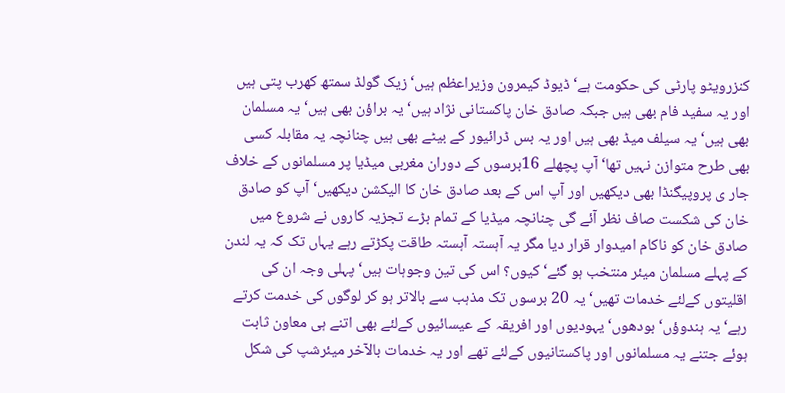کنزرویٹو پارٹی کی حکومت ہے‘ ڈیوڈ کیمرون وزیراعظم ہیں‘ زیک گولڈ سمتھ کھرب پتی ہیں اور یہ سفید فام بھی ہیں جبکہ صادق خان پاکستانی نژاد ہیں‘ یہ براؤن بھی ہیں‘ یہ مسلمان بھی ہیں‘یہ سیلف میڈ بھی ہیں اور یہ بس ڈرائیور کے بیٹے بھی ہیں چنانچہ یہ مقابلہ کسی بھی طرح متوازن نہیں تھا‘ آپ پچھلے 16برسوں کے دوران مغربی میڈیا پر مسلمانوں کے خلاف جار ی پروپیگنڈا بھی دیکھیں اور آپ اس کے بعد صادق خان کا الیکشن دیکھیں‘ آپ کو صادق خان کی شکست صاف نظر آئے گی چنانچہ میڈیا کے تمام بڑے تجزیہ کاروں نے شروع میں صادق خان کو ناکام امیدوار قرار دیا مگر یہ آہستہ آہستہ طاقت پکڑتے رہے یہاں تک کہ یہ لندن کے پہلے مسلمان میئر منتخب ہو گئے‘ کیوں؟ اس کی تین وجوہات ہیں‘ پہلی وجہ ان کی اقلیتوں کےلئے خدمات تھیں‘ یہ 20 برسوں تک مذہب سے بالاتر ہو کر لوگوں کی خدمت کرتے رہے‘ یہ ہندوؤں‘ بودھوں‘ یہودیوں اور افریقہ کے عیسائیوں کےلئے بھی اتنے ہی معاون ثابت ہوئے جتنے یہ مسلمانوں اور پاکستانیوں کےلئے تھے اور یہ خدمات بالآخر میئرشپ کی شکل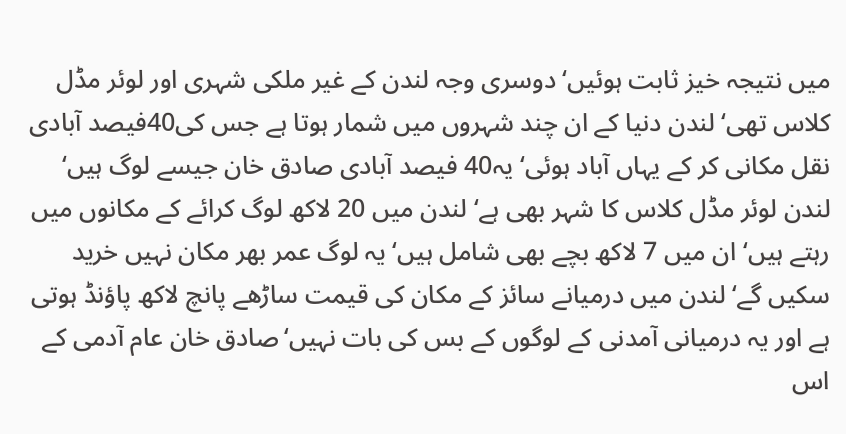میں نتیجہ خیز ثابت ہوئیں‘ دوسری وجہ لندن کے غیر ملکی شہری اور لوئر مڈل کلاس تھی‘ لندن دنیا کے ان چند شہروں میں شمار ہوتا ہے جس کی40فیصد آبادی نقل مکانی کر کے یہاں آباد ہوئی‘ یہ40 فیصد آبادی صادق خان جیسے لوگ ہیں‘ لندن لوئر مڈل کلاس کا شہر بھی ہے‘ لندن میں 20 لاکھ لوگ کرائے کے مکانوں میں رہتے ہیں‘ ان میں 7 لاکھ بچے بھی شامل ہیں‘ یہ لوگ عمر بھر مکان نہیں خرید سکیں گے‘ لندن میں درمیانے سائز کے مکان کی قیمت ساڑھے پانچ لاکھ پاؤنڈ ہوتی ہے اور یہ درمیانی آمدنی کے لوگوں کے بس کی بات نہیں‘صادق خان عام آدمی کے اس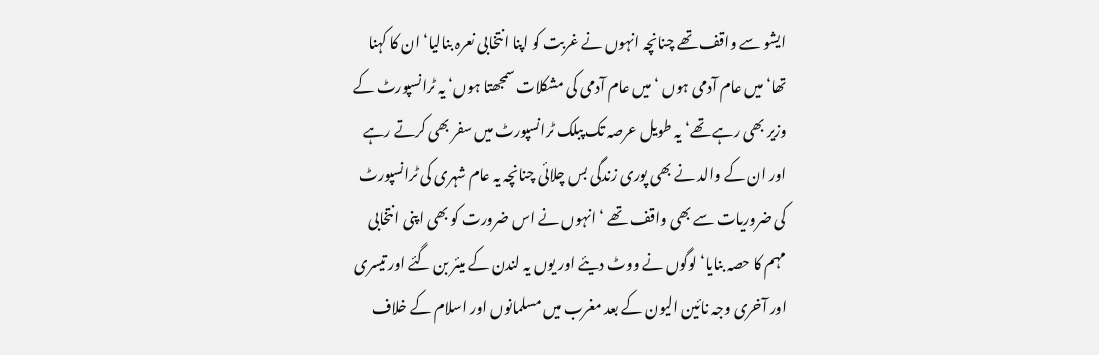ایشو سے واقف تھے چنانچہ انہوں نے غربت کو اپنا انتخابی نعرہ بنالیا‘ ان کا کہنا تھا‘ میں عام آدمی ہوں ‘ میں عام آدمی کی مشکلات سمجھتا ہوں‘ یہ ٹرانسپورٹ کے وزیر بھی رہے تھے‘ یہ طویل عرصہ تک پبلک ٹرانسپورٹ میں سفر بھی کرتے رہے اور ان کے والد نے بھی پوری زندگی بس چلائی چنانچہ یہ عام شہری کی ٹرانسپورٹ کی ضروریات سے بھی واقف تھے ‘ انہوں نے اس ضرورت کو بھی اپنی انتخابی مہم کا حصہ بنایا‘ لوگوں نے ووٹ دیئے اور یوں یہ لندن کے میئر بن گئے اور تیسری اور آخری وجہ نائین الیون کے بعد مغرب میں مسلمانوں اور اسلام کے خلاف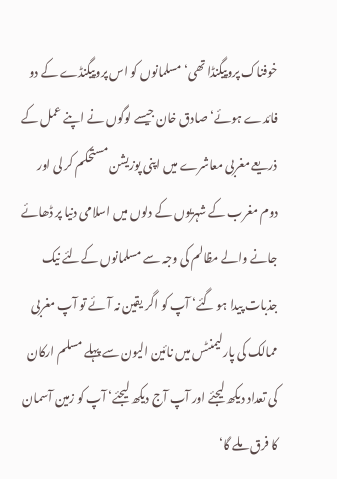خوفناک پروپیگنڈا تھی‘ مسلمانوں کو اس پروپیگنڈے کے دو فائدے ہوئے‘ صادق خان جیسے لوگوں نے اپنے عمل کے ذریعے مغربی معاشرے میں اپنی پوزیشن مستحکم کر لی اور دوم مغرب کے شہریوں کے دلوں میں اسلامی دنیا پر ڈھائے جانے والے مظالم کی وجہ سے مسلمانوں کےلئے نیک جذبات پیدا ہو گئے‘ آپ کو اگر یقین نہ آئے تو آپ مغربی ممالک کی پارلیمنٹس میں نائین الیون سے پہلے مسلم ارکان کی تعداد دیکھ لیجئے اور آپ آج دیکھ لیجئے‘ آپ کو زمین آسمان کا فرق ملے گا‘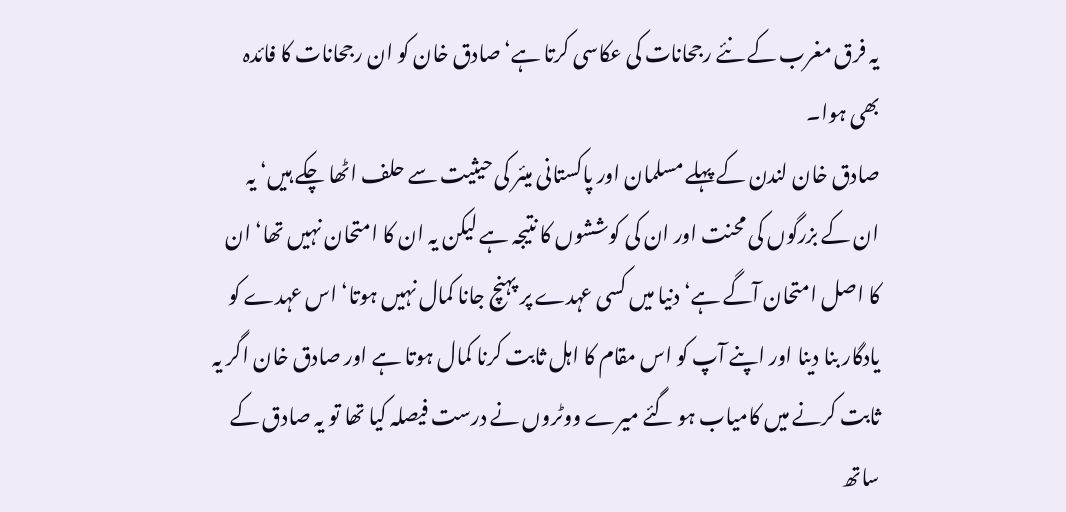یہ فرق مغرب کے نئے رجحانات کی عکاسی کرتا ہے‘ صادق خان کو ان رجحانات کا فائدہ بھی ہوا۔
صادق خان لندن کے پہلے مسلمان اور پاکستانی میئر کی حیثیت سے حلف اٹھا چکے ہیں‘ یہ ان کے بزرگوں کی محنت اور ان کی کوششوں کا نتیجہ ہے لیکن یہ ان کا امتحان نہیں تھا‘ ان کا اصل امتحان آگے ہے‘ دنیا میں کسی عہدے پر پہنچ جانا کمال نہیں ہوتا‘ اس عہدے کو یادگار بنا دینا اور اپنے آپ کو اس مقام کا اہل ثابت کرنا کمال ہوتا ہے اور صادق خان اگر یہ ثابت کرنے میں کامیاب ہو گئے میرے ووٹروں نے درست فیصلہ کیا تھا تو یہ صادق کے ساتھ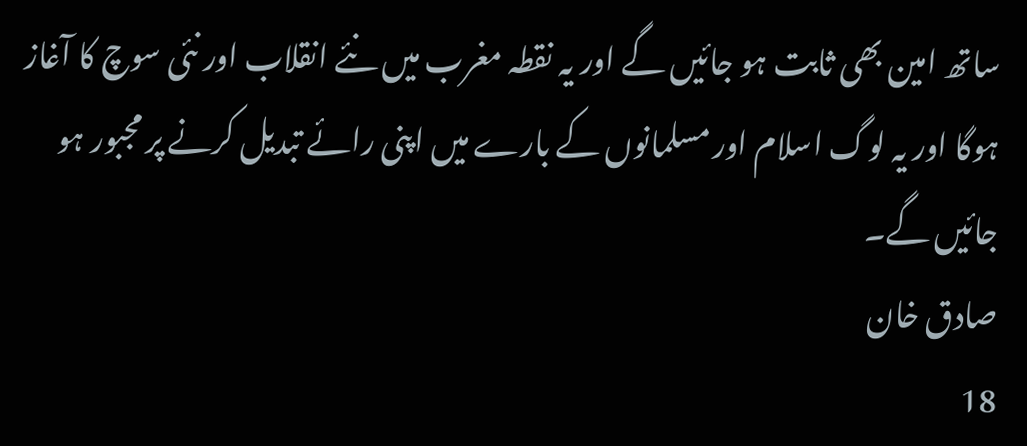ساتھ امین بھی ثابت ہو جائیں گے اور یہ نقطہ مغرب میں نئے انقلاب اور نئی سوچ کا آغاز ہوگا اور یہ لوگ اسلام اور مسلمانوں کے بارے میں اپنی رائے تبدیل کرنے پر مجبور ہو جائیں گے۔
صادق خان
18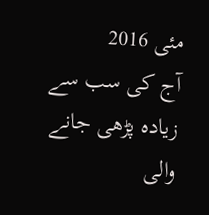مئی 2016
آج کی سب سے زیادہ پڑھی جانے والی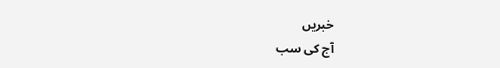خبریں
آج کی سب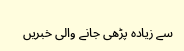سے زیادہ پڑھی جانے والی خبریں